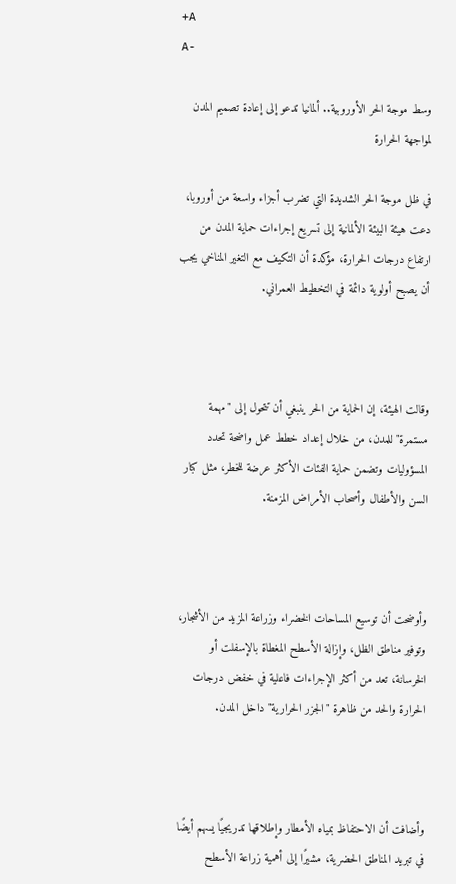+A
A-

وسط موجة الحر الأوروبية.. ألمانيا تدعو إلى إعادة تصميم المدن لمواجهة الحرارة

في ظل موجة الحر الشديدة التي تضرب أجزاء واسعة من أوروبا، دعت هيئة البيئة الألمانية إلى تسريع إجراءات حماية المدن من ارتفاع درجات الحرارة، مؤكدة أن التكيف مع التغير المناخي يجب أن يصبح أولوية دائمة في التخطيط العمراني.



وقالت الهيئة، إن الحماية من الحر ينبغي أن تتحول إلى "مهمة مستمرة" للمدن، من خلال إعداد خطط عمل واضحة تحدد المسؤوليات وتضمن حماية الفئات الأكثر عرضة للخطر، مثل كبار السن والأطفال وأصحاب الأمراض المزمنة.



وأوضحت أن توسيع المساحات الخضراء وزراعة المزيد من الأشجار، وتوفير مناطق الظل، وإزالة الأسطح المغطاة بالإسفلت أو الخرسانة، تعد من أكثر الإجراءات فاعلية في خفض درجات الحرارة والحد من ظاهرة "الجزر الحرارية" داخل المدن.



وأضافت أن الاحتفاظ بمياه الأمطار وإطلاقها تدريجيًا يسهم أيضًا في تبريد المناطق الحضرية، مشيرًا إلى أهمية زراعة الأسطح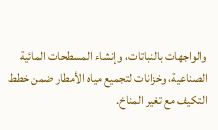والواجهات بالنباتات، وإنشاء المسطحات المائية الصناعية، وخزانات لتجميع مياه الأمطار ضمن خطط التكيف مع تغير المناخ.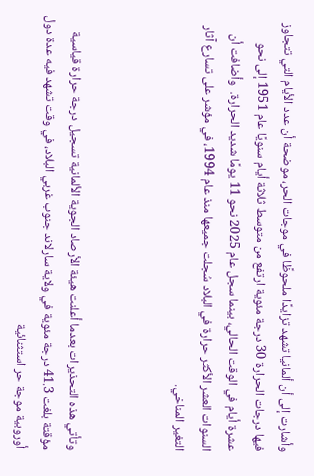وأشارت إلى أن ألمانيا تشهد تزايدًا ملحوظًا في موجات الحر، موضحة أن عدد الأيام التي تتجاوز فيها درجات الحرارة 30 درجة مئوية ارتفع من متوسط ثلاثة أيام سنويًا عام 1951 إلى نحو عشرة أيام في الوقت الحالي، بينما سجل عام 2025 نحو 11 يومًا شديد الحرارة.  وأضافت أن السنوات العشر الأكثر حرارة في البلاد سُجلت جميعها منذ عام 1994، في مؤشر على تسارع آثار التغير المناخي.



وتأتي هذه التحذيرات بعدما أعلنت هيئة الأرصاد الجوية الألمانية تسجيل درجة حرارة قياسية مؤقتة بلغت 41.3 درجة مئوية في ولاية سارلاند جنوب غربي البلاد، في وقت تشهد فيه عدة دول أوروبية موجة حر استثنائية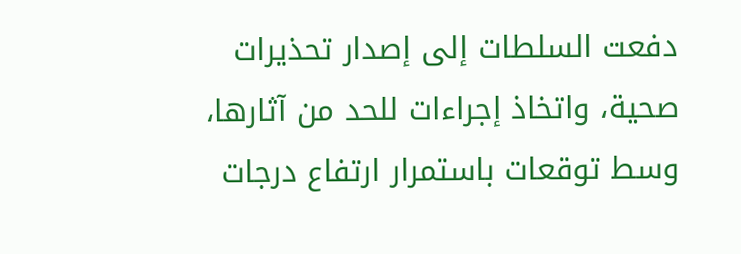دفعت السلطات إلى إصدار تحذيرات صحية، واتخاذ إجراءات للحد من آثارها، وسط توقعات باستمرار ارتفاع درجات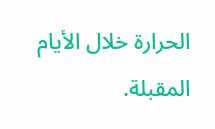الحرارة خلال الأيام المقبلة.